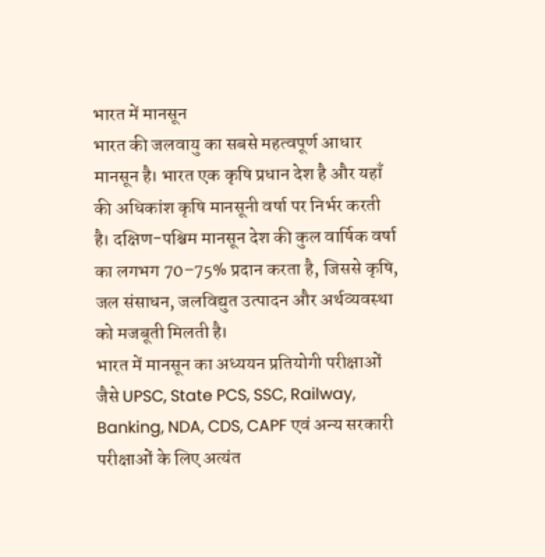भारत में मानसून
भारत की जलवायु का सबसे महत्वपूर्ण आधार मानसून है। भारत एक कृषि प्रधान देश है और यहाँ की अधिकांश कृषि मानसूनी वर्षा पर निर्भर करती है। दक्षिण-पश्चिम मानसून देश की कुल वार्षिक वर्षा का लगभग 70–75% प्रदान करता है, जिससे कृषि, जल संसाधन, जलविद्युत उत्पादन और अर्थव्यवस्था को मजबूती मिलती है।
भारत में मानसून का अध्ययन प्रतियोगी परीक्षाओं जैसे UPSC, State PCS, SSC, Railway, Banking, NDA, CDS, CAPF एवं अन्य सरकारी परीक्षाओं के लिए अत्यंत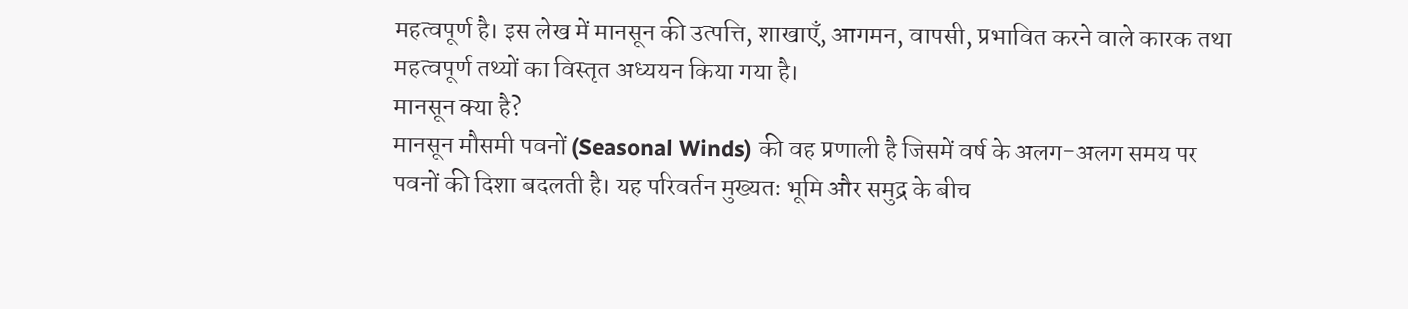महत्वपूर्ण है। इस लेख में मानसून की उत्पत्ति, शाखाएँ, आगमन, वापसी, प्रभावित करने वाले कारक तथा महत्वपूर्ण तथ्यों का विस्तृत अध्ययन किया गया है।
मानसून क्या है?
मानसून मौसमी पवनों (Seasonal Winds) की वह प्रणाली है जिसमें वर्ष के अलग-अलग समय पर पवनों की दिशा बदलती है। यह परिवर्तन मुख्यतः भूमि और समुद्र के बीच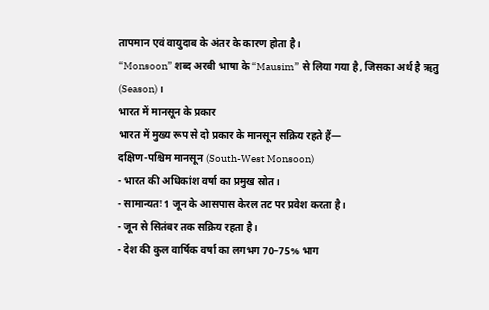तापमान एवं वायुदाब के अंतर के कारण होता है।
“Monsoon” शब्द अरबी भाषा के “Mausim” से लिया गया है, जिसका अर्थ है ऋतु (Season)।
भारत में मानसून के प्रकार
भारत में मुख्य रूप से दो प्रकार के मानसून सक्रिय रहते हैं—
दक्षिण-पश्चिम मानसून (South-West Monsoon)
- भारत की अधिकांश वर्षा का प्रमुख स्रोत।
- सामान्यतः 1 जून के आसपास केरल तट पर प्रवेश करता है।
- जून से सितंबर तक सक्रिय रहता है।
- देश की कुल वार्षिक वर्षा का लगभग 70–75% भाग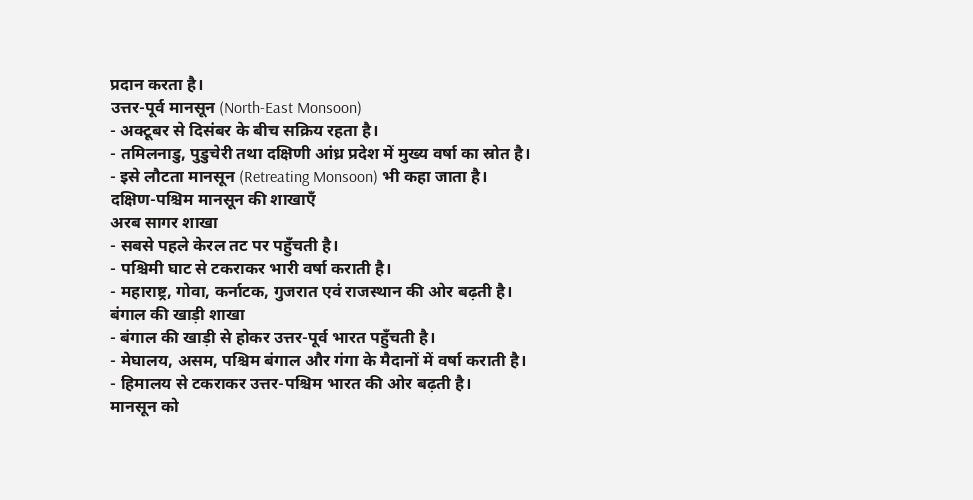प्रदान करता है।
उत्तर-पूर्व मानसून (North-East Monsoon)
- अक्टूबर से दिसंबर के बीच सक्रिय रहता है।
- तमिलनाडु, पुडुचेरी तथा दक्षिणी आंध्र प्रदेश में मुख्य वर्षा का स्रोत है।
- इसे लौटता मानसून (Retreating Monsoon) भी कहा जाता है।
दक्षिण-पश्चिम मानसून की शाखाएँ
अरब सागर शाखा
- सबसे पहले केरल तट पर पहुँचती है।
- पश्चिमी घाट से टकराकर भारी वर्षा कराती है।
- महाराष्ट्र, गोवा, कर्नाटक, गुजरात एवं राजस्थान की ओर बढ़ती है।
बंगाल की खाड़ी शाखा
- बंगाल की खाड़ी से होकर उत्तर-पूर्व भारत पहुँचती है।
- मेघालय, असम, पश्चिम बंगाल और गंगा के मैदानों में वर्षा कराती है।
- हिमालय से टकराकर उत्तर-पश्चिम भारत की ओर बढ़ती है।
मानसून को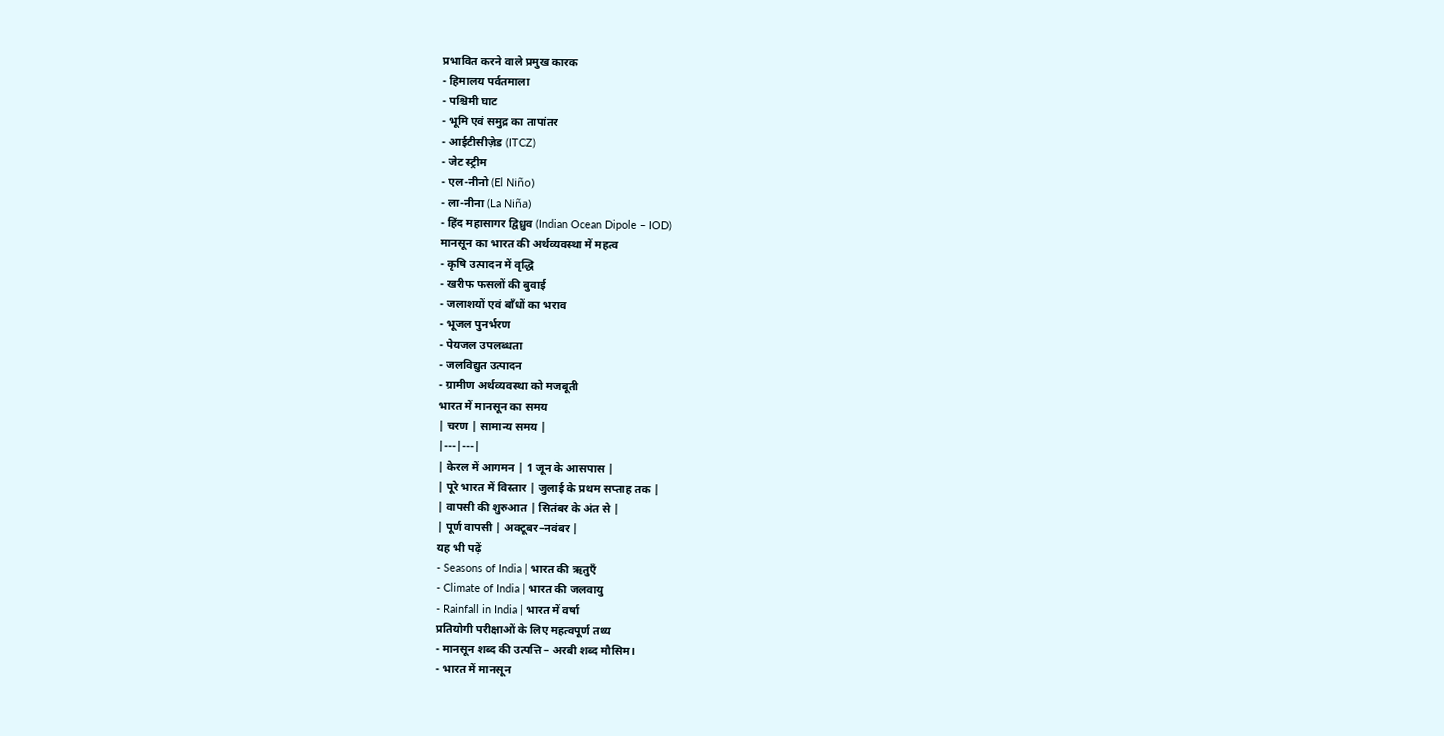प्रभावित करने वाले प्रमुख कारक
- हिमालय पर्वतमाला
- पश्चिमी घाट
- भूमि एवं समुद्र का तापांतर
- आईटीसीज़ेड (ITCZ)
- जेट स्ट्रीम
- एल-नीनो (El Niño)
- ला-नीना (La Niña)
- हिंद महासागर द्विध्रुव (Indian Ocean Dipole – IOD)
मानसून का भारत की अर्थव्यवस्था में महत्व
- कृषि उत्पादन में वृद्धि
- खरीफ फसलों की बुवाई
- जलाशयों एवं बाँधों का भराव
- भूजल पुनर्भरण
- पेयजल उपलब्धता
- जलविद्युत उत्पादन
- ग्रामीण अर्थव्यवस्था को मजबूती
भारत में मानसून का समय
| चरण | सामान्य समय |
|---|---|
| केरल में आगमन | 1 जून के आसपास |
| पूरे भारत में विस्तार | जुलाई के प्रथम सप्ताह तक |
| वापसी की शुरुआत | सितंबर के अंत से |
| पूर्ण वापसी | अक्टूबर–नवंबर |
यह भी पढ़ें
- Seasons of India | भारत की ऋतुएँ
- Climate of India | भारत की जलवायु
- Rainfall in India | भारत में वर्षा
प्रतियोगी परीक्षाओं के लिए महत्वपूर्ण तथ्य
- मानसून शब्द की उत्पत्ति – अरबी शब्द मौसिम।
- भारत में मानसून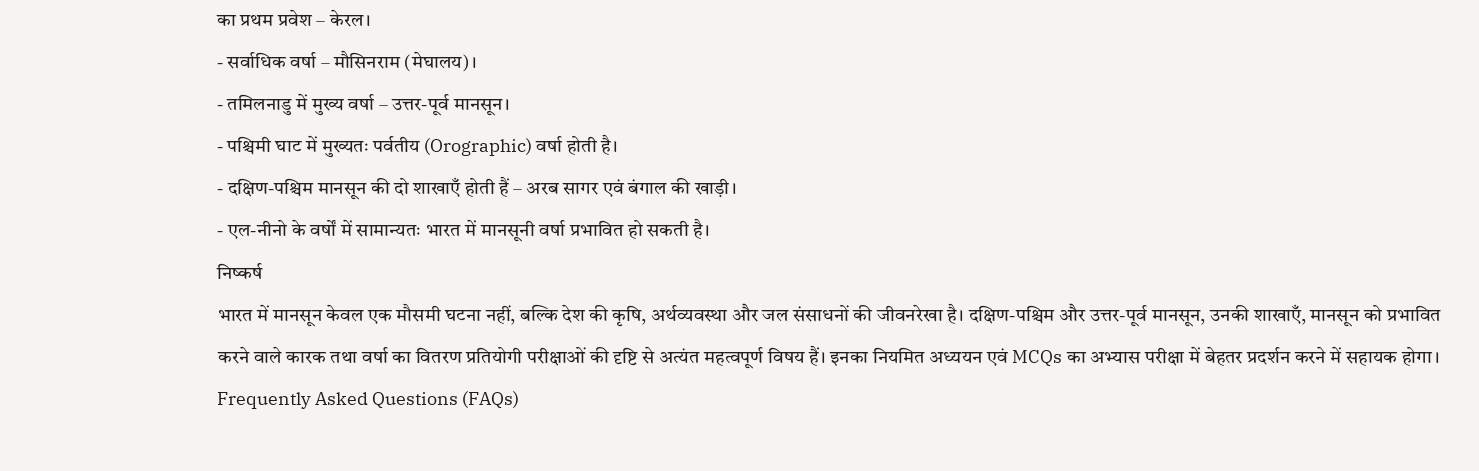का प्रथम प्रवेश – केरल।
- सर्वाधिक वर्षा – मौसिनराम (मेघालय)।
- तमिलनाडु में मुख्य वर्षा – उत्तर-पूर्व मानसून।
- पश्चिमी घाट में मुख्यतः पर्वतीय (Orographic) वर्षा होती है।
- दक्षिण-पश्चिम मानसून की दो शाखाएँ होती हैं – अरब सागर एवं बंगाल की खाड़ी।
- एल-नीनो के वर्षों में सामान्यतः भारत में मानसूनी वर्षा प्रभावित हो सकती है।
निष्कर्ष
भारत में मानसून केवल एक मौसमी घटना नहीं, बल्कि देश की कृषि, अर्थव्यवस्था और जल संसाधनों की जीवनरेखा है। दक्षिण-पश्चिम और उत्तर-पूर्व मानसून, उनकी शाखाएँ, मानसून को प्रभावित करने वाले कारक तथा वर्षा का वितरण प्रतियोगी परीक्षाओं की दृष्टि से अत्यंत महत्वपूर्ण विषय हैं। इनका नियमित अध्ययन एवं MCQs का अभ्यास परीक्षा में बेहतर प्रदर्शन करने में सहायक होगा।
Frequently Asked Questions (FAQs)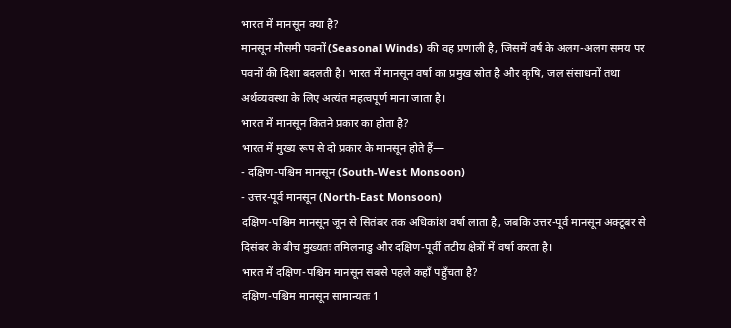भारत में मानसून क्या है?
मानसून मौसमी पवनों (Seasonal Winds) की वह प्रणाली है, जिसमें वर्ष के अलग-अलग समय पर पवनों की दिशा बदलती है। भारत में मानसून वर्षा का प्रमुख स्रोत है और कृषि, जल संसाधनों तथा अर्थव्यवस्था के लिए अत्यंत महत्वपूर्ण माना जाता है।
भारत में मानसून कितने प्रकार का होता है?
भारत में मुख्य रूप से दो प्रकार के मानसून होते हैं—
- दक्षिण-पश्चिम मानसून (South-West Monsoon)
- उत्तर-पूर्व मानसून (North-East Monsoon)
दक्षिण-पश्चिम मानसून जून से सितंबर तक अधिकांश वर्षा लाता है, जबकि उत्तर-पूर्व मानसून अक्टूबर से दिसंबर के बीच मुख्यतः तमिलनाडु और दक्षिण-पूर्वी तटीय क्षेत्रों में वर्षा करता है।
भारत में दक्षिण-पश्चिम मानसून सबसे पहले कहाँ पहुँचता है?
दक्षिण-पश्चिम मानसून सामान्यतः 1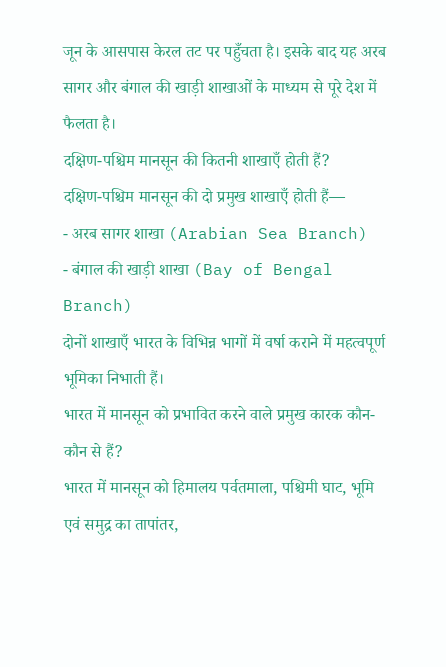जून के आसपास केरल तट पर पहुँचता है। इसके बाद यह अरब सागर और बंगाल की खाड़ी शाखाओं के माध्यम से पूरे देश में फैलता है।
दक्षिण-पश्चिम मानसून की कितनी शाखाएँ होती हैं?
दक्षिण-पश्चिम मानसून की दो प्रमुख शाखाएँ होती हैं—
- अरब सागर शाखा (Arabian Sea Branch)
- बंगाल की खाड़ी शाखा (Bay of Bengal Branch)
दोनों शाखाएँ भारत के विभिन्न भागों में वर्षा कराने में महत्वपूर्ण भूमिका निभाती हैं।
भारत में मानसून को प्रभावित करने वाले प्रमुख कारक कौन-कौन से हैं?
भारत में मानसून को हिमालय पर्वतमाला, पश्चिमी घाट, भूमि एवं समुद्र का तापांतर,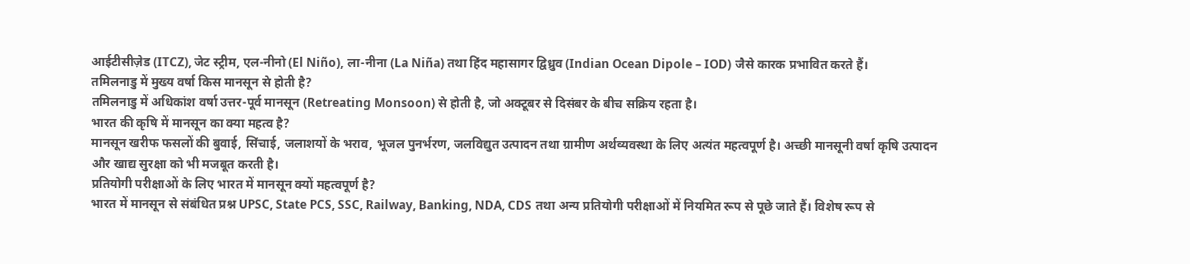आईटीसीज़ेड (ITCZ), जेट स्ट्रीम, एल-नीनो (El Niño), ला-नीना (La Niña) तथा हिंद महासागर द्विध्रुव (Indian Ocean Dipole – IOD) जैसे कारक प्रभावित करते हैं।
तमिलनाडु में मुख्य वर्षा किस मानसून से होती है?
तमिलनाडु में अधिकांश वर्षा उत्तर-पूर्व मानसून (Retreating Monsoon) से होती है, जो अक्टूबर से दिसंबर के बीच सक्रिय रहता है।
भारत की कृषि में मानसून का क्या महत्व है?
मानसून खरीफ फसलों की बुवाई, सिंचाई, जलाशयों के भराव, भूजल पुनर्भरण, जलविद्युत उत्पादन तथा ग्रामीण अर्थव्यवस्था के लिए अत्यंत महत्वपूर्ण है। अच्छी मानसूनी वर्षा कृषि उत्पादन और खाद्य सुरक्षा को भी मजबूत करती है।
प्रतियोगी परीक्षाओं के लिए भारत में मानसून क्यों महत्वपूर्ण है?
भारत में मानसून से संबंधित प्रश्न UPSC, State PCS, SSC, Railway, Banking, NDA, CDS तथा अन्य प्रतियोगी परीक्षाओं में नियमित रूप से पूछे जाते हैं। विशेष रूप से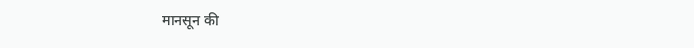मानसून की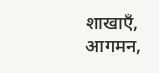शाखाएँ, आगमन,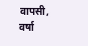वापसी, वर्षा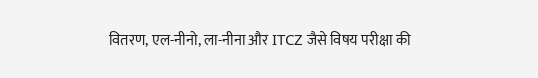वितरण, एल-नीनो, ला-नीना और ITCZ जैसे विषय परीक्षा की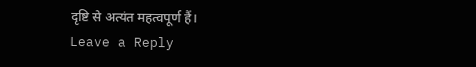दृष्टि से अत्यंत महत्वपूर्ण हैं।
Leave a Reply